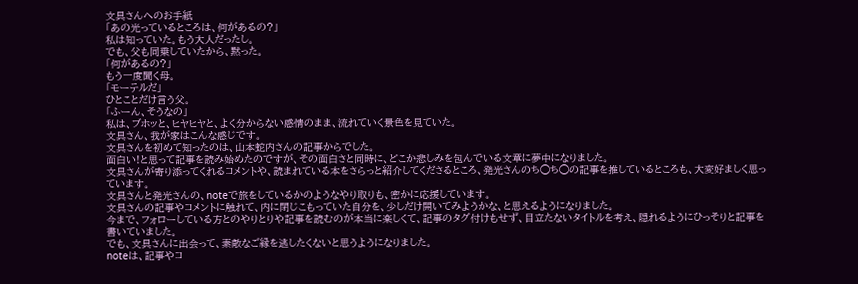文具さんへのお手紙
「あの光っているところは、何があるの?」
私は知っていた。もう大人だったし。
でも、父も同乗していたから、黙った。
「何があるの?」
もう一度聞く母。
「モーテルだ」
ひとことだけ言う父。
「ふーん、そうなの」
私は、ブホッと、ヒヤヒヤと、よく分からない感情のまま、流れていく景色を見ていた。
文具さん、我が家はこんな感じです。
文具さんを初めて知ったのは、山本蛇内さんの記事からでした。
面白い!と思って記事を読み始めたのですが、その面白さと同時に、どこか悲しみを包んでいる文章に夢中になりました。
文具さんが寄り添ってくれるコメントや、読まれている本をさらっと紹介してくださるところ、発光さんのち◯ち◯の記事を推しているところも、大変好ましく思っています。
文具さんと発光さんの、noteで旅をしているかのようなやり取りも、密かに応援しています。
文具さんの記事やコメントに触れて、内に閉じこもっていた自分を、少しだけ開いてみようかな、と思えるようになりました。
今まで、フォローしている方とのやりとりや記事を読むのが本当に楽しくて、記事のタグ付けもせず、目立たないタイトルを考え、隠れるようにひっそりと記事を書いていました。
でも、文具さんに出会って、素敵なご縁を逃したくないと思うようになりました。
noteは、記事やコ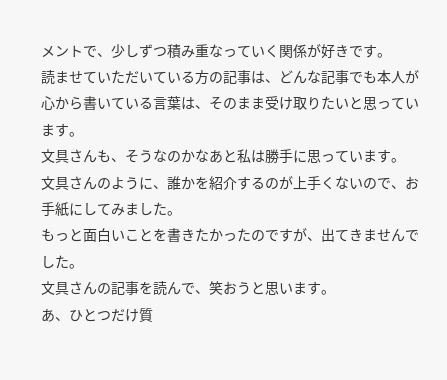メントで、少しずつ積み重なっていく関係が好きです。
読ませていただいている方の記事は、どんな記事でも本人が心から書いている言葉は、そのまま受け取りたいと思っています。
文具さんも、そうなのかなあと私は勝手に思っています。
文具さんのように、誰かを紹介するのが上手くないので、お手紙にしてみました。
もっと面白いことを書きたかったのですが、出てきませんでした。
文具さんの記事を読んで、笑おうと思います。
あ、ひとつだけ質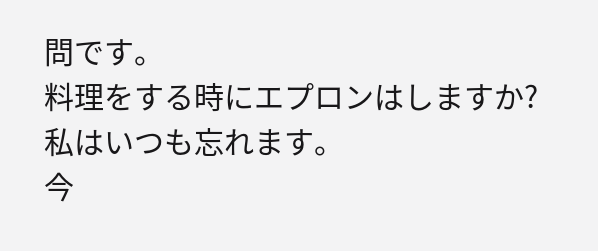問です。
料理をする時にエプロンはしますか?
私はいつも忘れます。
今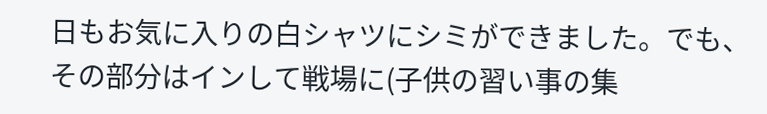日もお気に入りの白シャツにシミができました。でも、その部分はインして戦場に(子供の習い事の集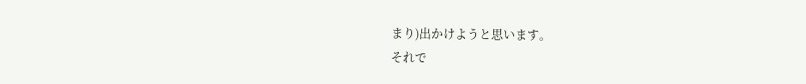まり)出かけようと思います。
それで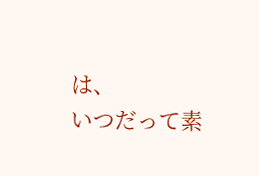は、
いつだって素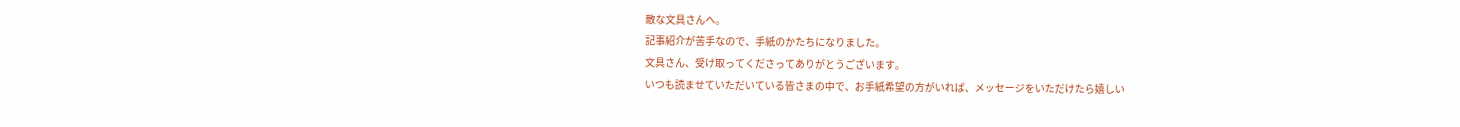敵な文具さんへ。
記事紹介が苦手なので、手紙のかたちになりました。
文具さん、受け取ってくださってありがとうございます。
いつも読ませていただいている皆さまの中で、お手紙希望の方がいれば、メッセージをいただけたら嬉しい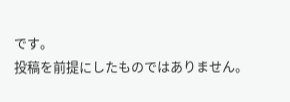です。
投稿を前提にしたものではありません。